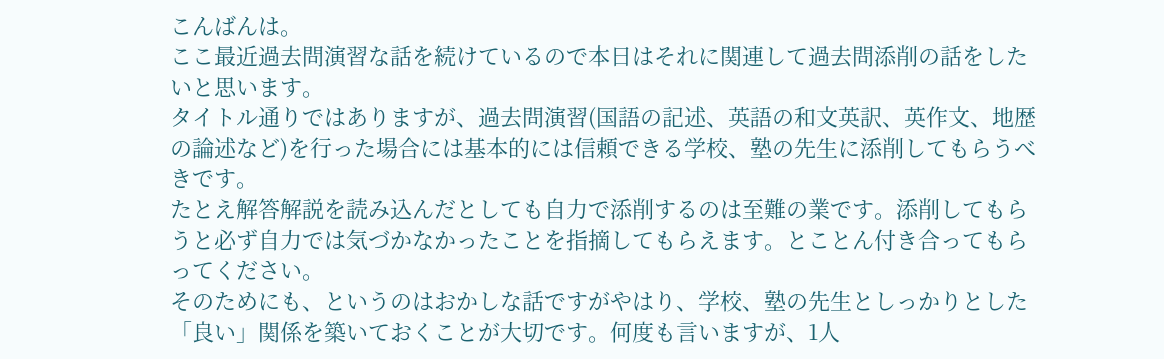こんばんは。
ここ最近過去問演習な話を続けているので本日はそれに関連して過去問添削の話をしたいと思います。
タイトル通りではありますが、過去問演習(国語の記述、英語の和文英訳、英作文、地歴の論述など)を行った場合には基本的には信頼できる学校、塾の先生に添削してもらうべきです。
たとえ解答解説を読み込んだとしても自力で添削するのは至難の業です。添削してもらうと必ず自力では気づかなかったことを指摘してもらえます。とことん付き合ってもらってください。
そのためにも、というのはおかしな話ですがやはり、学校、塾の先生としっかりとした「良い」関係を築いておくことが大切です。何度も言いますが、1人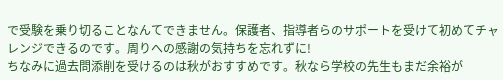で受験を乗り切ることなんてできません。保護者、指導者らのサポートを受けて初めてチャレンジできるのです。周りへの感謝の気持ちを忘れずに!
ちなみに過去問添削を受けるのは秋がおすすめです。秋なら学校の先生もまだ余裕が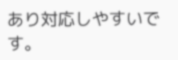あり対応しやすいです。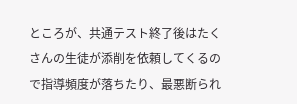ところが、共通テスト終了後はたくさんの生徒が添削を依頼してくるので指導頻度が落ちたり、最悪断られ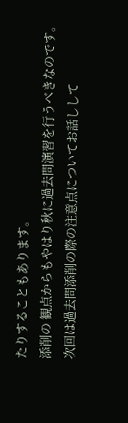たりすることもあります。
添削の 観点からもやはり秋に過去問演習を行うべきなのです。
次回は過去問添削の際の注意点についてお話しして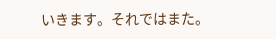いきます。それではまた。